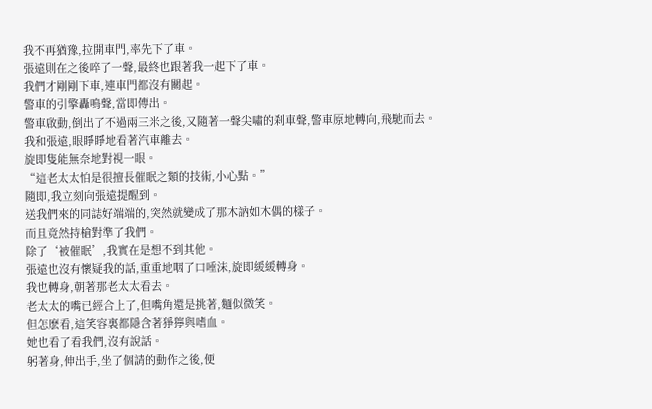我不再猶豫,拉開車門,率先下了車。
張遠則在之後啐了一聲,最終也跟著我一起下了車。
我們才剛剛下車,連車門都沒有關起。
警車的引擎轟鳴聲,當即傳出。
警車啟動,倒出了不過兩三米之後,又隨著一聲尖嘯的刹車聲,警車原地轉向,飛馳而去。
我和張遠,眼睜睜地看著汽車離去。
旋即隻能無奈地對視一眼。
“這老太太怕是很擅長催眠之類的技術,小心點。”
隨即,我立刻向張遠提醒到。
送我們來的同誌好端端的,突然就變成了那木訥如木偶的樣子。
而且竟然持槍對準了我們。
除了‘被催眠’,我實在是想不到其他。
張遠也沒有懷疑我的話,重重地咽了口唾沫,旋即緩緩轉身。
我也轉身,朝著那老太太看去。
老太太的嘴已經合上了,但嘴角還是挑著,麵似微笑。
但怎麽看,這笑容裏都隱含著猙獰與嗜血。
她也看了看我們,沒有說話。
躬著身,伸出手,坐了個請的動作之後,便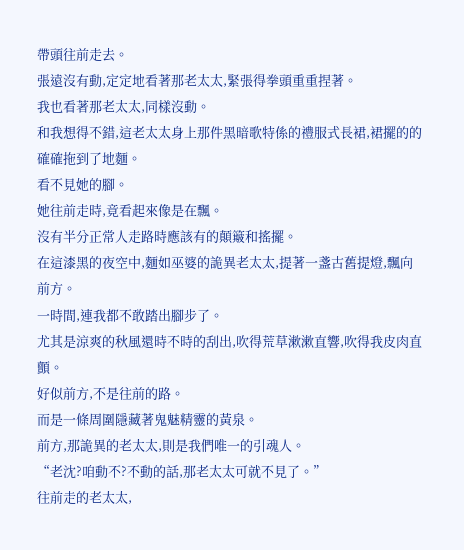帶頭往前走去。
張遠沒有動,定定地看著那老太太,緊張得拳頭重重捏著。
我也看著那老太太,同樣沒動。
和我想得不錯,這老太太身上那件黑暗歌特係的禮服式長裙,裙擺的的確確拖到了地麵。
看不見她的腳。
她往前走時,竟看起來像是在飄。
沒有半分正常人走路時應該有的顛簸和搖擺。
在這漆黑的夜空中,麵如巫婆的詭異老太太,提著一盞古舊提燈,飄向前方。
一時間,連我都不敢踏出腳步了。
尤其是涼爽的秋風還時不時的刮出,吹得荒草漱漱直響,吹得我皮肉直顫。
好似前方,不是往前的路。
而是一條周圍隱藏著鬼魅精靈的黃泉。
前方,那詭異的老太太,則是我們唯一的引魂人。
“老沈?咱動不?不動的話,那老太太可就不見了。”
往前走的老太太,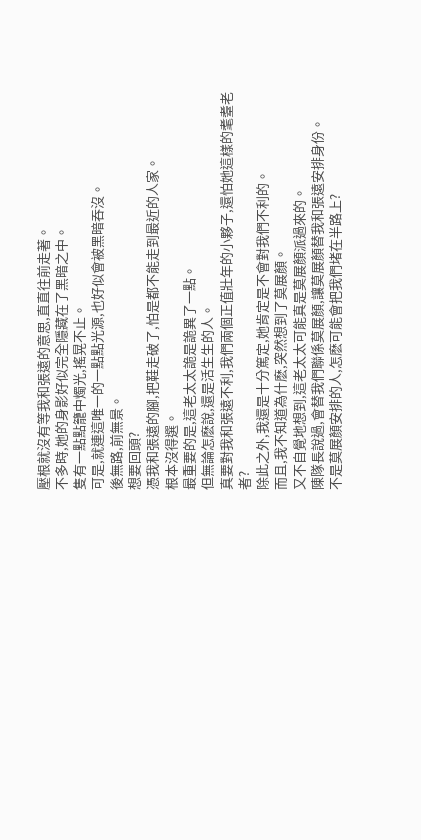壓根就沒有等我和張遠的意思,直直往前走著。
不多時,她的身影好似完全隱藏在了黑暗之中。
隻有一點點籠中燭光,搖晃不止。
可是,就連這唯一的一點點光源,也好似會被黑暗吞沒。
後無路,前無景。
想要回頭?
憑我和張遠的腳,把鞋走破了,怕是都不能走到最近的人家。
根本沒得選。
最重要的是,這老太太詭是詭異了一點。
但無論怎麽說,還是活生生的人。
真要對我和張遠不利,我們兩個正值壯年的小夥子,還怕她這樣的耄耋老者?
除此之外,我還是十分篤定,她肯定是不會對我們不利的。
而且,我不知道為什麽,突然想到了莫展顏。
又不自覺地想到,這老太太可能真是莫展顏派過來的。
陳隊長說過,會替我們聯係莫展顏,讓莫展顏替我和張遠安排身份。
不是莫展顏安排的人,怎麽可能會把我們堵在半路上?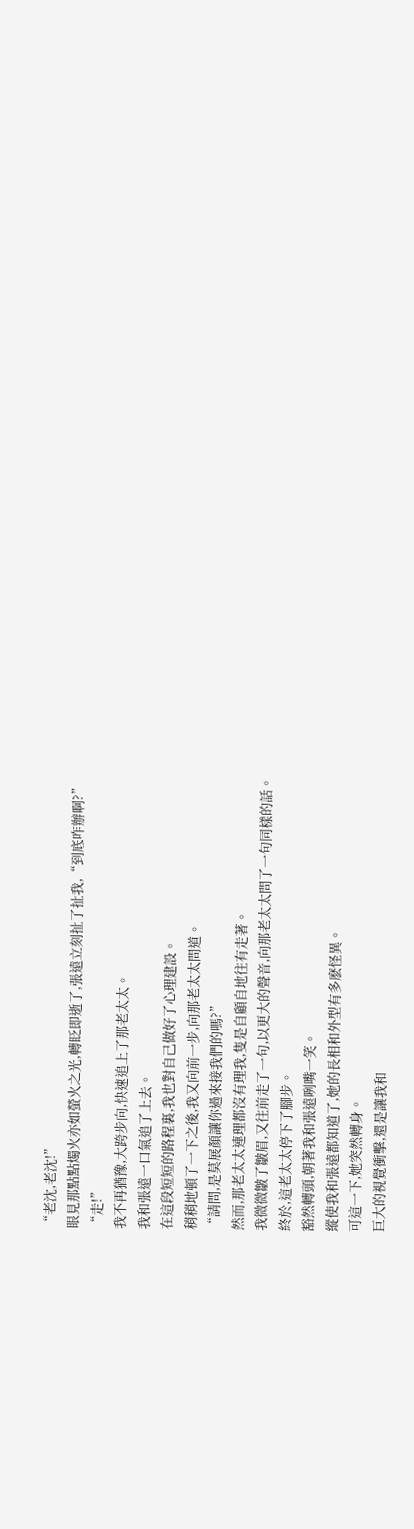“老沈,老沈!”
眼見那點點燭火亦如螢火之光,轉眨即逝了,張遠立刻扯了扯我,“到底咋辦啊?”
“走!”
我不再猶豫,大跨步向,快速追上了那老太太。
我和張遠一口氣追了上去。
在這段短短的路程裏,我也對自己做好了心理建設。
稍稍地頓了一下之後,我又向前一步,向那老太太問道。
“請問,是莫展顏讓你過來接我們的嗎?”
然而,那老太太連理都沒有理我,隻是自顧自地往有走著。
我微微皺了皺眉,又往前走了一句,以更大的聲音,向那老太太問了一句同樣的話。
終於,這老太太停下了腳步。
豁然轉頭,朝著我和張遠咧嘴一笑。
縱使我和張遠都知道了,她的長相和外型有多麽怪異。
可這一下,她突然轉身。
巨大的視覺衝擊,還是讓我和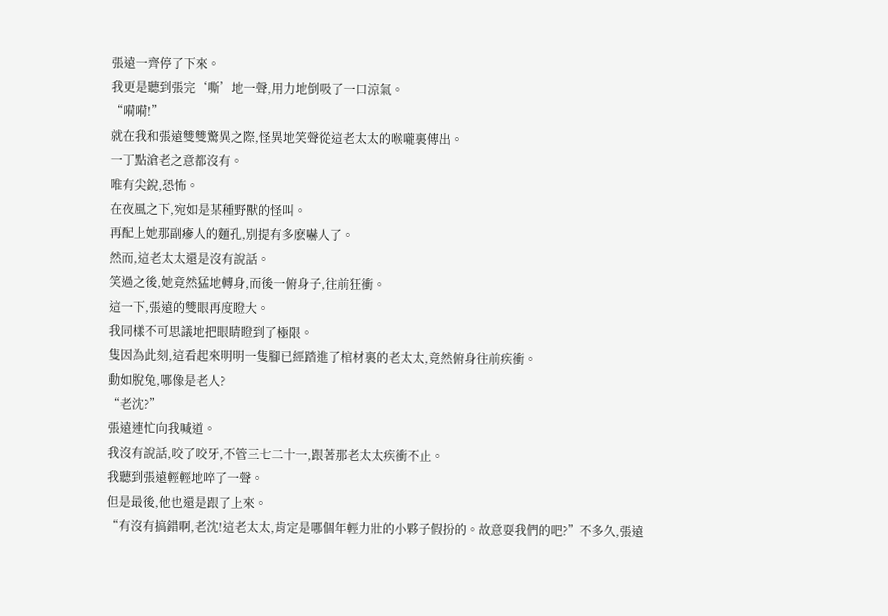張遠一齊停了下來。
我更是聽到張完‘嘶’地一聲,用力地倒吸了一口涼氣。
“嗬嗬!”
就在我和張遠雙雙驚異之際,怪異地笑聲從這老太太的喉嚨裏傳出。
一丁點滄老之意都沒有。
唯有尖銳,恐怖。
在夜風之下,宛如是某種野獸的怪叫。
再配上她那副瘮人的麵孔,別提有多麽嚇人了。
然而,這老太太還是沒有說話。
笑過之後,她竟然猛地轉身,而後一俯身子,往前狂衝。
這一下,張遠的雙眼再度瞪大。
我同樣不可思議地把眼睛瞪到了極限。
隻因為此刻,這看起來明明一隻腳已經踏進了棺材裏的老太太,竟然俯身往前疾衝。
動如脫兔,哪像是老人?
“老沈?”
張遠連忙向我喊道。
我沒有說話,咬了咬牙,不管三七二十一,跟著那老太太疾衝不止。
我聽到張遠輕輕地啐了一聲。
但是最後,他也還是跟了上來。
“有沒有搞錯啊,老沈!這老太太,肯定是哪個年輕力壯的小夥子假扮的。故意耍我們的吧?”不多久,張遠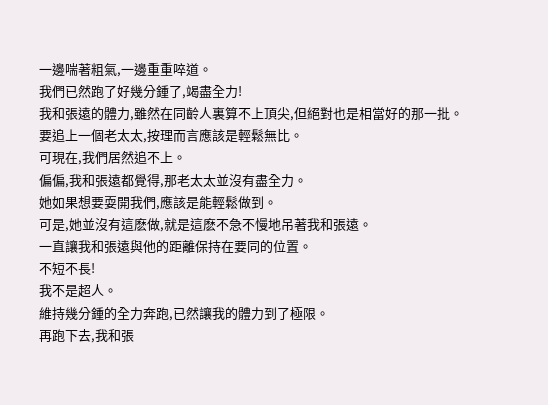一邊喘著粗氣,一邊重重啐道。
我們已然跑了好幾分鍾了,竭盡全力!
我和張遠的體力,雖然在同齡人裏算不上頂尖,但絕對也是相當好的那一批。
要追上一個老太太,按理而言應該是輕鬆無比。
可現在,我們居然追不上。
偏偏,我和張遠都覺得,那老太太並沒有盡全力。
她如果想要耍開我們,應該是能輕鬆做到。
可是,她並沒有這麽做,就是這麽不急不慢地吊著我和張遠。
一直讓我和張遠與他的距離保持在要同的位置。
不短不長!
我不是超人。
維持幾分鍾的全力奔跑,已然讓我的體力到了極限。
再跑下去,我和張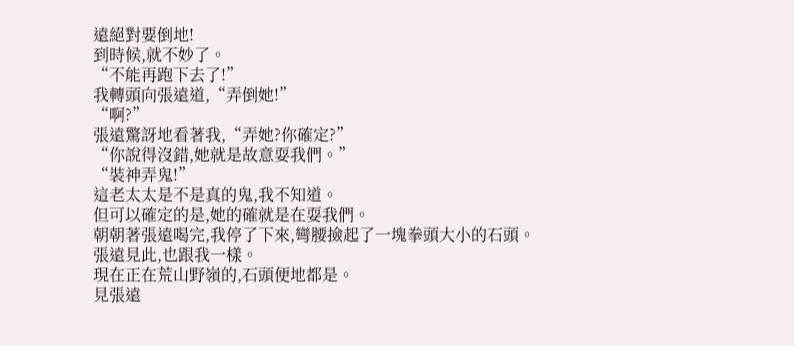遠絕對要倒地!
到時候,就不妙了。
“不能再跑下去了!”
我轉頭向張遠道,“弄倒她!”
“啊?”
張遠驚訝地看著我,“弄她?你確定?”
“你說得沒錯,她就是故意耍我們。”
“裝神弄鬼!”
這老太太是不是真的鬼,我不知道。
但可以確定的是,她的確就是在耍我們。
朝朝著張遠喝完,我停了下來,彎腰撿起了一塊拳頭大小的石頭。
張遠見此,也跟我一樣。
現在正在荒山野嶺的,石頭便地都是。
見張遠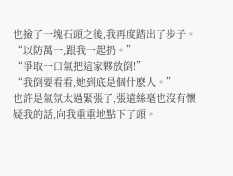也撿了一塊石頭之後,我再度踏出了步子。
“以防萬一,跟我一起扔。”
“爭取一口氣把這家夥放倒!”
“我倒要看看,她到底是個什麽人。”
也許是氣氛太過緊張了,張遠絲毫也沒有懷疑我的話,向我重重地點下了頭。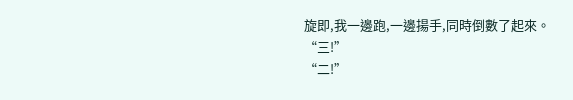旋即,我一邊跑,一邊揚手,同時倒數了起來。
“三!”
“二!”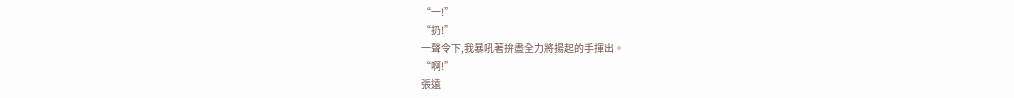“一!”
“扔!”
一聲令下,我暴吼著拚盡全力將揚起的手揮出。
“啊!”
張遠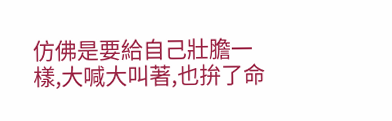仿佛是要給自己壯膽一樣,大喊大叫著,也拚了命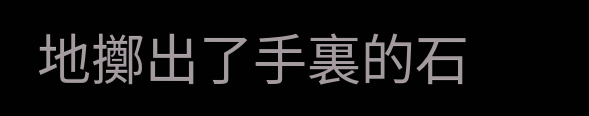地擲出了手裏的石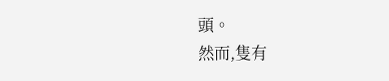頭。
然而,隻有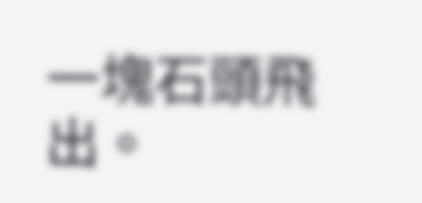一塊石頭飛出。